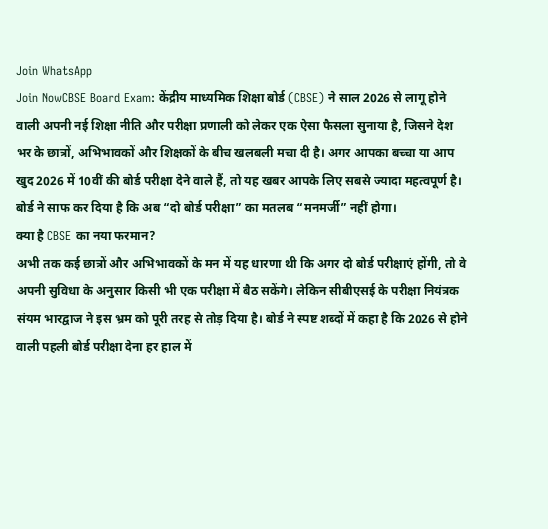Join WhatsApp
Join NowCBSE Board Exam: केंद्रीय माध्यमिक शिक्षा बोर्ड (CBSE) ने साल 2026 से लागू होने वाली अपनी नई शिक्षा नीति और परीक्षा प्रणाली को लेकर एक ऐसा फैसला सुनाया है, जिसने देश भर के छात्रों, अभिभावकों और शिक्षकों के बीच खलबली मचा दी है। अगर आपका बच्चा या आप खुद 2026 में 10वीं की बोर्ड परीक्षा देने वाले हैं, तो यह खबर आपके लिए सबसे ज्यादा महत्वपूर्ण है। बोर्ड ने साफ कर दिया है कि अब “दो बोर्ड परीक्षा” का मतलब “मनमर्जी” नहीं होगा।
क्या है CBSE का नया फरमान?
अभी तक कई छात्रों और अभिभावकों के मन में यह धारणा थी कि अगर दो बोर्ड परीक्षाएं होंगी, तो वे अपनी सुविधा के अनुसार किसी भी एक परीक्षा में बैठ सकेंगे। लेकिन सीबीएसई के परीक्षा नियंत्रक संयम भारद्वाज ने इस भ्रम को पूरी तरह से तोड़ दिया है। बोर्ड ने स्पष्ट शब्दों में कहा है कि 2026 से होने वाली पहली बोर्ड परीक्षा देना हर हाल में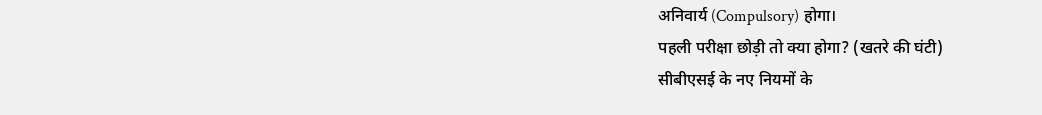अनिवार्य (Compulsory) होगा।
पहली परीक्षा छोड़ी तो क्या होगा? (खतरे की घंटी)
सीबीएसई के नए नियमों के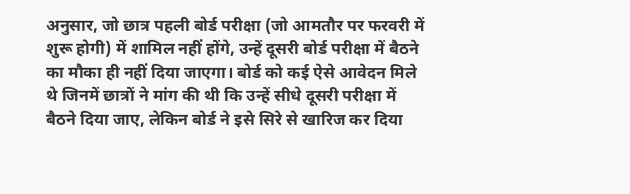अनुसार, जो छात्र पहली बोर्ड परीक्षा (जो आमतौर पर फरवरी में शुरू होगी) में शामिल नहीं होंगे, उन्हें दूसरी बोर्ड परीक्षा में बैठने का मौका ही नहीं दिया जाएगा। बोर्ड को कई ऐसे आवेदन मिले थे जिनमें छात्रों ने मांग की थी कि उन्हें सीधे दूसरी परीक्षा में बैठने दिया जाए, लेकिन बोर्ड ने इसे सिरे से खारिज कर दिया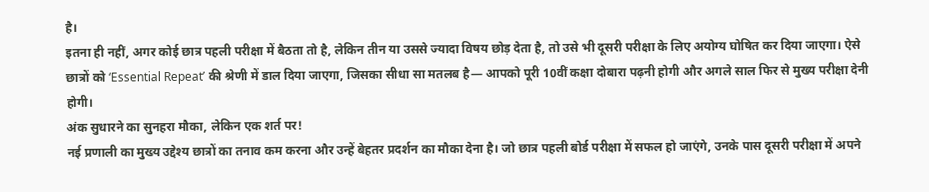है।
इतना ही नहीं, अगर कोई छात्र पहली परीक्षा में बैठता तो है, लेकिन तीन या उससे ज्यादा विषय छोड़ देता है, तो उसे भी दूसरी परीक्षा के लिए अयोग्य घोषित कर दिया जाएगा। ऐसे छात्रों को ‘Essential Repeat’ की श्रेणी में डाल दिया जाएगा, जिसका सीधा सा मतलब है— आपको पूरी 10वीं कक्षा दोबारा पढ़नी होगी और अगले साल फिर से मुख्य परीक्षा देनी होगी।
अंक सुधारने का सुनहरा मौका, लेकिन एक शर्त पर!
नई प्रणाली का मुख्य उद्देश्य छात्रों का तनाव कम करना और उन्हें बेहतर प्रदर्शन का मौका देना है। जो छात्र पहली बोर्ड परीक्षा में सफल हो जाएंगे, उनके पास दूसरी परीक्षा में अपने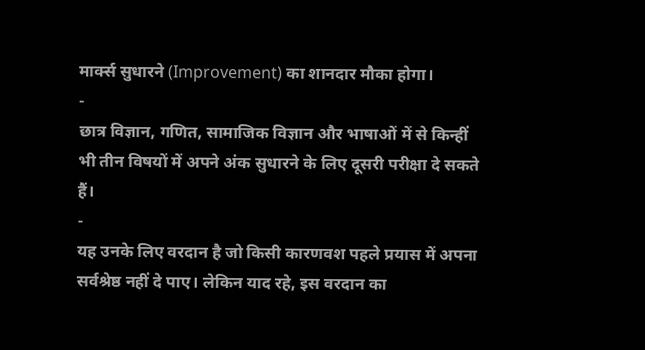मार्क्स सुधारने (Improvement) का शानदार मौका होगा।
-
छात्र विज्ञान, गणित, सामाजिक विज्ञान और भाषाओं में से किन्हीं भी तीन विषयों में अपने अंक सुधारने के लिए दूसरी परीक्षा दे सकते हैं।
-
यह उनके लिए वरदान है जो किसी कारणवश पहले प्रयास में अपना सर्वश्रेष्ठ नहीं दे पाए। लेकिन याद रहे, इस वरदान का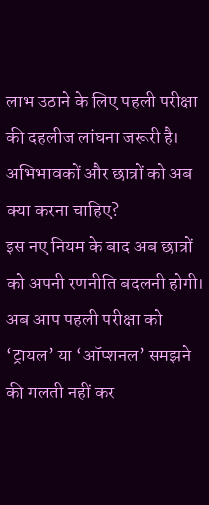लाभ उठाने के लिए पहली परीक्षा की दहलीज लांघना जरूरी है।
अभिभावकों और छात्रों को अब क्या करना चाहिए?
इस नए नियम के बाद अब छात्रों को अपनी रणनीति बदलनी होगी। अब आप पहली परीक्षा को ‘ट्रायल’ या ‘ऑप्शनल’ समझने की गलती नहीं कर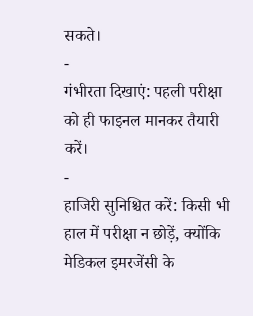सकते।
-
गंभीरता दिखाएं: पहली परीक्षा को ही फाइनल मानकर तैयारी करें।
-
हाजिरी सुनिश्चित करें: किसी भी हाल में परीक्षा न छोड़ें, क्योंकि मेडिकल इमरजेंसी के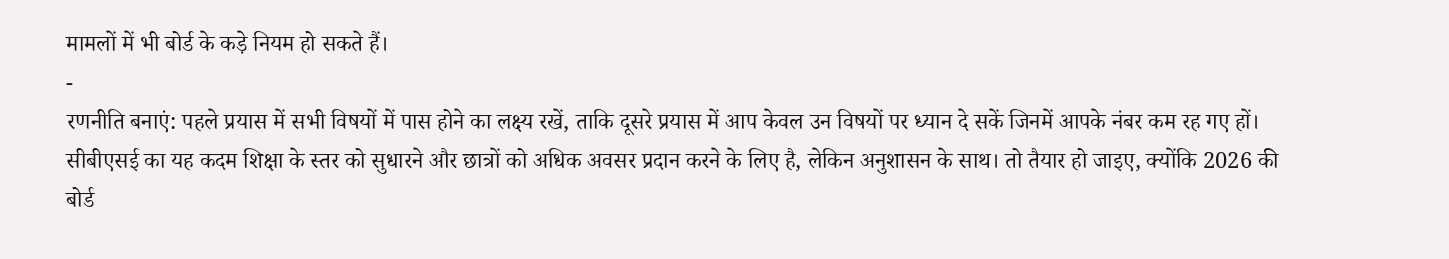मामलों में भी बोर्ड के कड़े नियम हो सकते हैं।
-
रणनीति बनाएं: पहले प्रयास में सभी विषयों में पास होने का लक्ष्य रखें, ताकि दूसरे प्रयास में आप केवल उन विषयों पर ध्यान दे सकें जिनमें आपके नंबर कम रह गए हों।
सीबीएसई का यह कदम शिक्षा के स्तर को सुधारने और छात्रों को अधिक अवसर प्रदान करने के लिए है, लेकिन अनुशासन के साथ। तो तैयार हो जाइए, क्योंकि 2026 की बोर्ड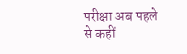परीक्षा अब पहले से कहीं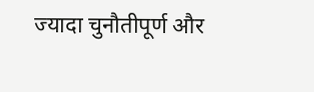ज्यादा चुनौतीपूर्ण और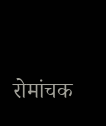रोमांचक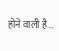होने वाली है…